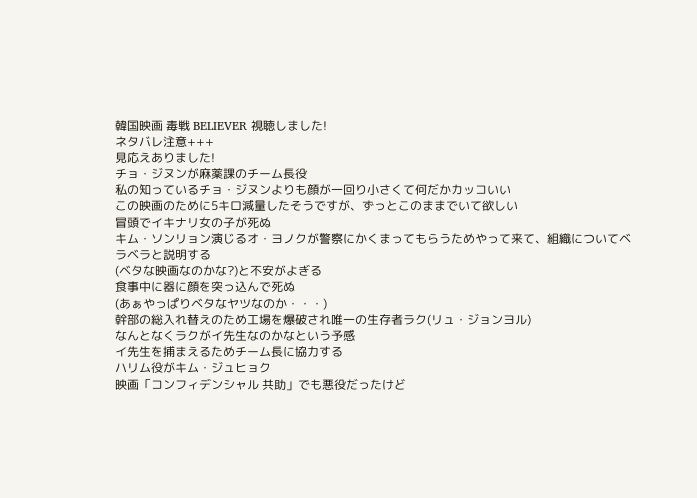韓国映画 毒戦 BELIEVER 視聴しました!
ネタバレ注意+++
見応えありました!
チョ・ジヌンが麻薬課のチーム長役
私の知っているチョ・ジヌンよりも顔が一回り小さくて何だかカッコいい
この映画のために5キロ減量したそうですが、ずっとこのままでいて欲しい
冒頭でイキナリ女の子が死ぬ
キム・ソンリョン演じるオ・ヨノクが警察にかくまってもらうためやって来て、組織についてベラベラと説明する
(ベタな映画なのかな?)と不安がよぎる
食事中に器に顔を突っ込んで死ぬ
(あぁやっぱりベタなヤツなのか・・・)
幹部の総入れ替えのため工場を爆破され唯一の生存者ラク(リュ・ジョンヨル)
なんとなくラクがイ先生なのかなという予感
イ先生を捕まえるためチーム長に協力する
ハリム役がキム・ジュヒョク
映画「コンフィデンシャル 共助」でも悪役だったけど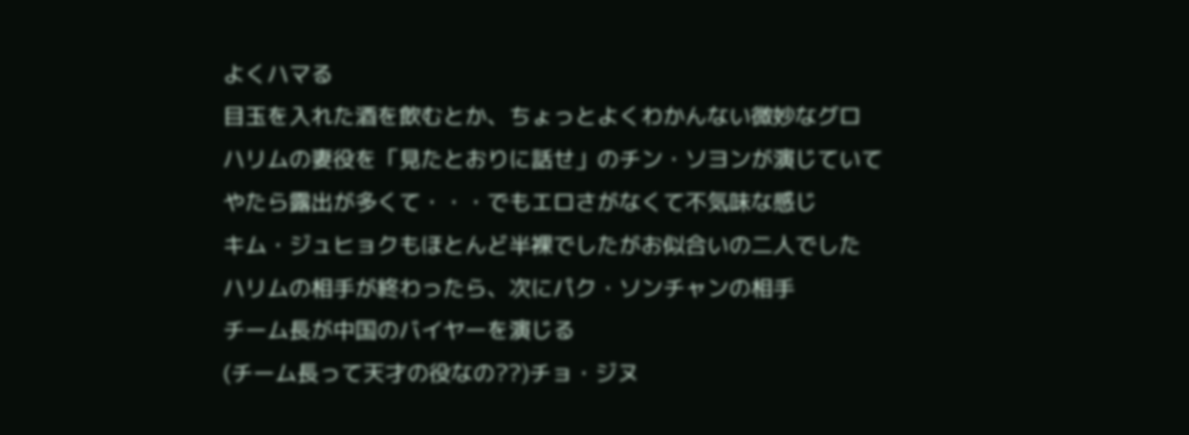よくハマる
目玉を入れた酒を飲むとか、ちょっとよくわかんない微妙なグロ
ハリムの妻役を「見たとおりに話せ」のチン・ソヨンが演じていて
やたら露出が多くて・・・でもエロさがなくて不気味な感じ
キム・ジュヒョクもほとんど半裸でしたがお似合いの二人でした
ハリムの相手が終わったら、次にパク・ソンチャンの相手
チーム長が中国のバイヤーを演じる
(チーム長って天才の役なの??)チョ・ジヌ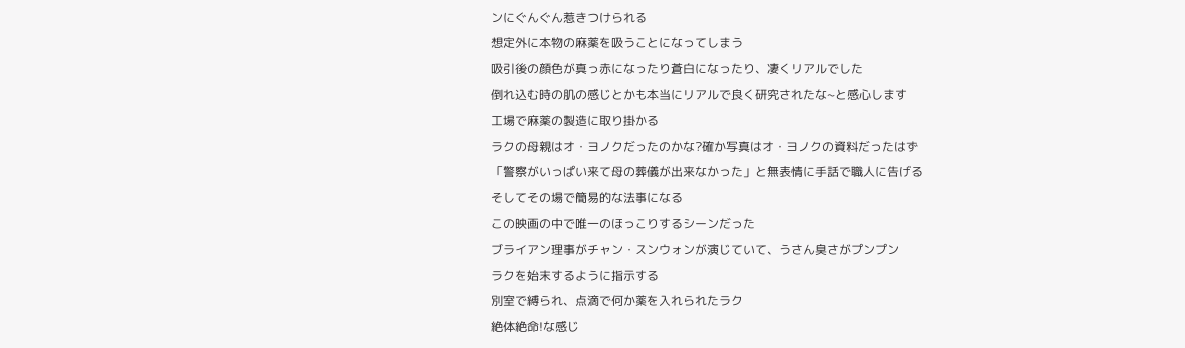ンにぐんぐん惹きつけられる
想定外に本物の麻薬を吸うことになってしまう
吸引後の顔色が真っ赤になったり蒼白になったり、凄くリアルでした
倒れ込む時の肌の感じとかも本当にリアルで良く研究されたな~と感心します
工場で麻薬の製造に取り掛かる
ラクの母親はオ・ヨノクだったのかな?確か写真はオ・ヨノクの資料だったはず
「警察がいっぱい来て母の葬儀が出来なかった」と無表情に手話で職人に告げる
そしてその場で簡易的な法事になる
この映画の中で唯一のほっこりするシーンだった
ブライアン理事がチャン・スンウォンが演じていて、うさん臭さがプンプン
ラクを始末するように指示する
別室で縛られ、点滴で何か薬を入れられたラク
絶体絶命!な感じ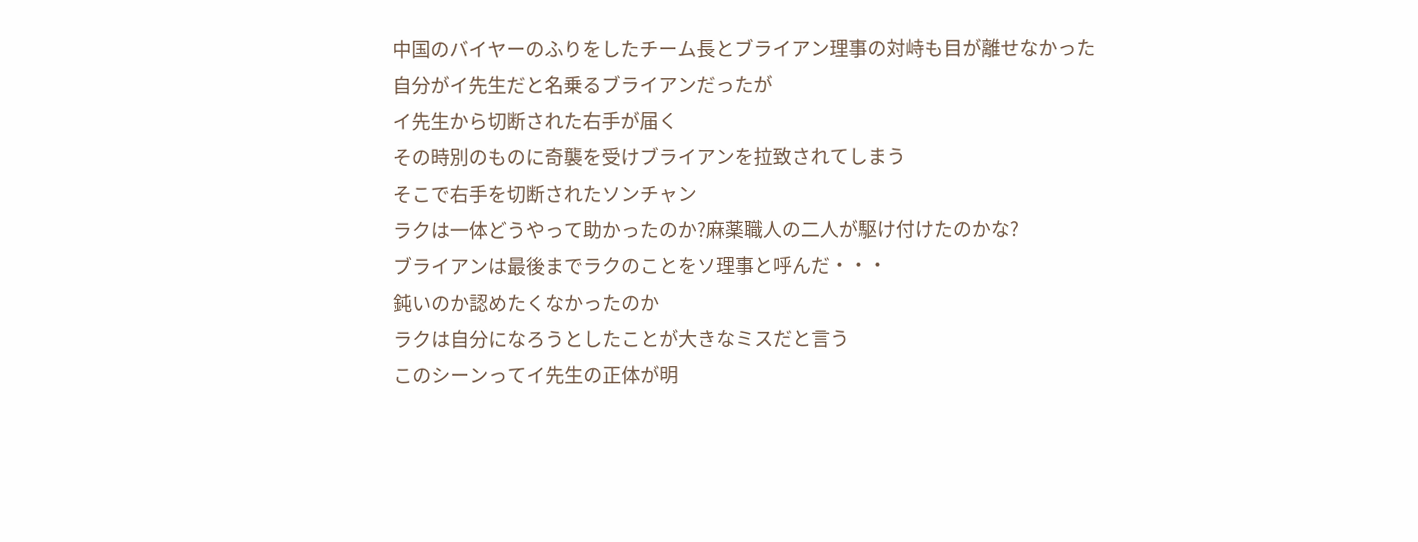中国のバイヤーのふりをしたチーム長とブライアン理事の対峙も目が離せなかった
自分がイ先生だと名乗るブライアンだったが
イ先生から切断された右手が届く
その時別のものに奇襲を受けブライアンを拉致されてしまう
そこで右手を切断されたソンチャン
ラクは一体どうやって助かったのか?麻薬職人の二人が駆け付けたのかな?
ブライアンは最後までラクのことをソ理事と呼んだ・・・
鈍いのか認めたくなかったのか
ラクは自分になろうとしたことが大きなミスだと言う
このシーンってイ先生の正体が明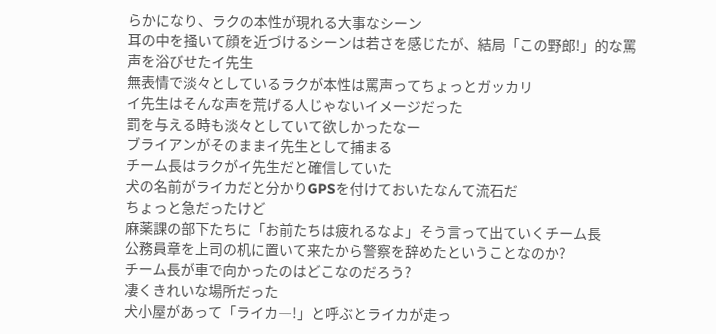らかになり、ラクの本性が現れる大事なシーン
耳の中を掻いて顔を近づけるシーンは若さを感じたが、結局「この野郎!」的な罵声を浴びせたイ先生
無表情で淡々としているラクが本性は罵声ってちょっとガッカリ
イ先生はそんな声を荒げる人じゃないイメージだった
罰を与える時も淡々としていて欲しかったなー
ブライアンがそのままイ先生として捕まる
チーム長はラクがイ先生だと確信していた
犬の名前がライカだと分かりGPSを付けておいたなんて流石だ
ちょっと急だったけど
麻薬課の部下たちに「お前たちは疲れるなよ」そう言って出ていくチーム長
公務員章を上司の机に置いて来たから警察を辞めたということなのか?
チーム長が車で向かったのはどこなのだろう?
凄くきれいな場所だった
犬小屋があって「ライカ―!」と呼ぶとライカが走っ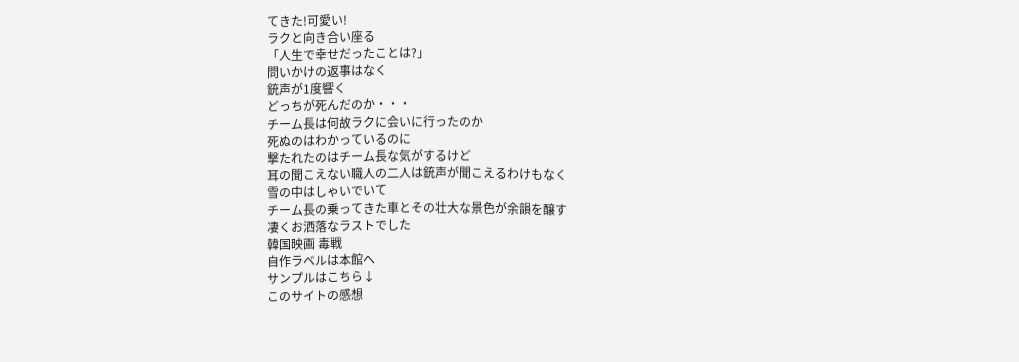てきた!可愛い!
ラクと向き合い座る
「人生で幸せだったことは?」
問いかけの返事はなく
銃声が1度響く
どっちが死んだのか・・・
チーム長は何故ラクに会いに行ったのか
死ぬのはわかっているのに
撃たれたのはチーム長な気がするけど
耳の聞こえない職人の二人は銃声が聞こえるわけもなく
雪の中はしゃいでいて
チーム長の乗ってきた車とその壮大な景色が余韻を醸す
凄くお洒落なラストでした
韓国映画 毒戦
自作ラベルは本館へ
サンプルはこちら↓
このサイトの感想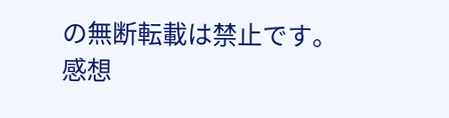の無断転載は禁止です。
感想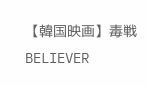【韓国映画】毒戦 BELIEVER